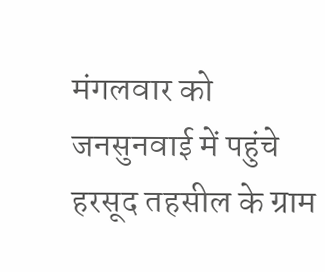मंगलवार को जनसुनवाई में पहुंचे हरसूद तहसील के ग्राम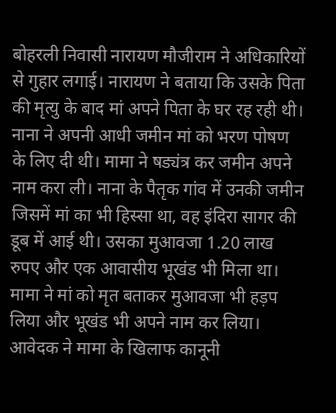बोहरली निवासी नारायण मौजीराम ने अधिकारियों से गुहार लगाई। नारायण ने बताया कि उसके पिता की मृत्यु के बाद मां अपने पिता के घर रह रही थी। नाना ने अपनी आधी जमीन मां को भरण पोषण के लिए दी थी। मामा ने षड्यंत्र कर जमीन अपने नाम करा ली। नाना के पैतृक गांव में उनकी जमीन जिसमें मां का भी हिस्सा था, वह इंदिरा सागर की डूब में आई थी। उसका मुआवजा 1.20 लाख रुपए और एक आवासीय भूखंड भी मिला था। मामा ने मां को मृत बताकर मुआवजा भी हड़प लिया और भूखंड भी अपने नाम कर लिया। आवेदक ने मामा के खिलाफ कानूनी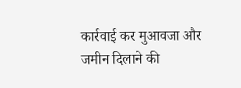कार्रवाई कर मुआवजा और जमीन दिलाने की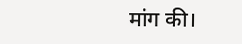मांग की।